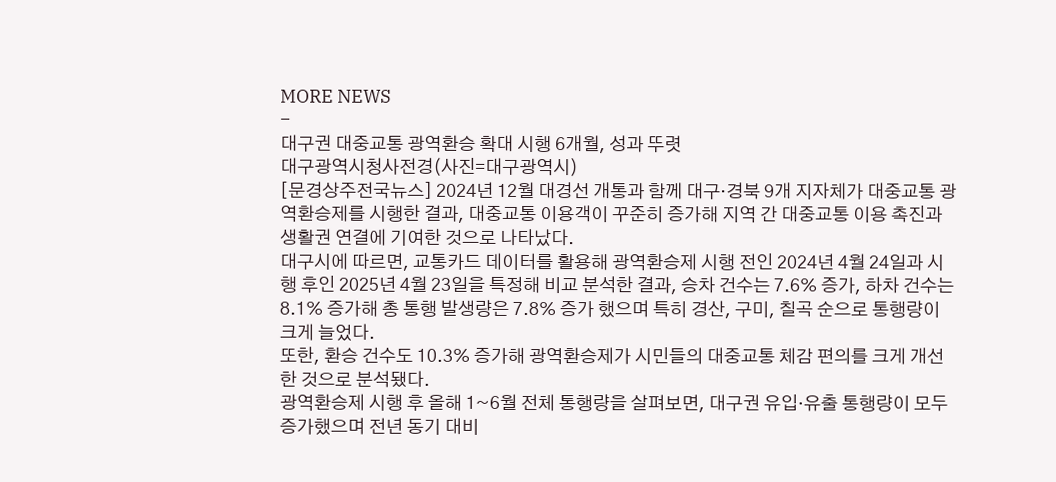MORE NEWS
-
대구권 대중교통 광역환승 확대 시행 6개월, 성과 뚜렷
대구광역시청사전경(사진=대구광역시)
[문경상주전국뉴스] 2024년 12월 대경선 개통과 함께 대구·경북 9개 지자체가 대중교통 광역환승제를 시행한 결과, 대중교통 이용객이 꾸준히 증가해 지역 간 대중교통 이용 촉진과 생활권 연결에 기여한 것으로 나타났다.
대구시에 따르면, 교통카드 데이터를 활용해 광역환승제 시행 전인 2024년 4월 24일과 시행 후인 2025년 4월 23일을 특정해 비교 분석한 결과, 승차 건수는 7.6% 증가, 하차 건수는 8.1% 증가해 총 통행 발생량은 7.8% 증가 했으며 특히 경산, 구미, 칠곡 순으로 통행량이 크게 늘었다.
또한, 환승 건수도 10.3% 증가해 광역환승제가 시민들의 대중교통 체감 편의를 크게 개선한 것으로 분석됐다.
광역환승제 시행 후 올해 1~6월 전체 통행량을 살펴보면, 대구권 유입·유출 통행량이 모두 증가했으며 전년 동기 대비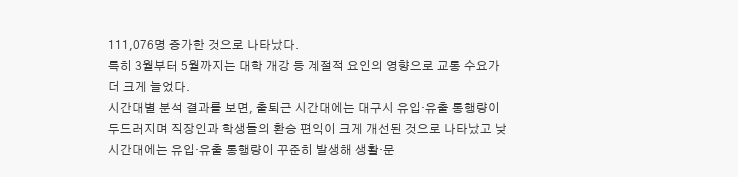111,076명 증가한 것으로 나타났다.
특히 3월부터 5월까지는 대학 개강 등 계절적 요인의 영향으로 교통 수요가 더 크게 늘었다.
시간대별 분석 결과를 보면, 출퇴근 시간대에는 대구시 유입·유출 통행량이 두드러지며 직장인과 학생들의 환승 편익이 크게 개선된 것으로 나타났고 낮 시간대에는 유입·유출 통행량이 꾸준히 발생해 생활·문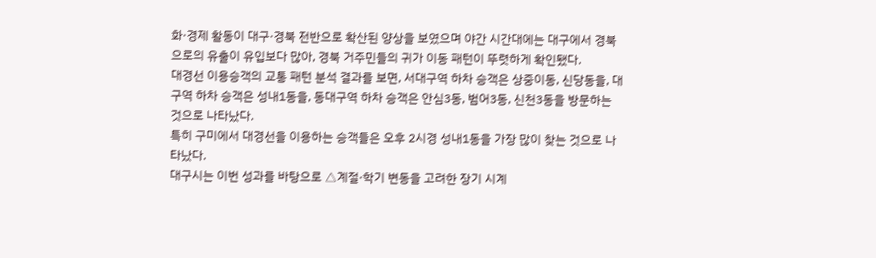화·경제 활동이 대구·경북 전반으로 확산된 양상을 보였으며 야간 시간대에는 대구에서 경북으로의 유출이 유입보다 많아, 경북 거주민들의 귀가 이동 패턴이 뚜렷하게 확인됐다.
대경선 이용승객의 교통 패턴 분석 결과를 보면, 서대구역 하차 승객은 상중이동, 신당동을, 대구역 하차 승객은 성내1동을, 동대구역 하차 승객은 안심3동, 범어3동, 신천3동을 방문하는 것으로 나타났다.
특히 구미에서 대경선을 이용하는 승객들은 오후 2시경 성내1동을 가장 많이 찾는 것으로 나타났다.
대구시는 이번 성과를 바탕으로 △계절·학기 변동을 고려한 장기 시계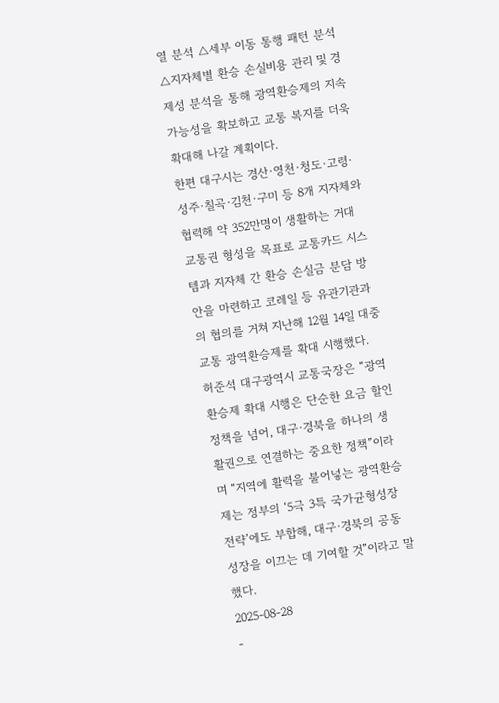열 분석 △세부 이동 통행 패턴 분석 △지자체별 환승 손실비용 관리 및 경제성 분석을 통해 광역환승제의 지속가능성을 확보하고 교통 복지를 더욱 확대해 나갈 계획이다.
한편 대구시는 경산·영천·청도·고령·성주·칠곡·김천·구미 등 8개 지자체와 협력해 약 352만명이 생활하는 거대 교통권 형성을 목표로 교통카드 시스템과 지자체 간 환승 손실금 분담 방안을 마련하고 코레일 등 유관기관과의 협의를 거쳐 지난해 12월 14일 대중교통 광역환승제를 확대 시행했다.
허준석 대구광역시 교통국장은 “광역환승제 확대 시행은 단순한 요금 할인 정책을 넘어, 대구·경북을 하나의 생활권으로 연결하는 중요한 정책”이라며 “지역에 활력을 불어넣는 광역환승제는 정부의 ‘5극 3특 국가균형성장 전략’에도 부합해, 대구·경북의 공동 성장을 이끄는 데 기여할 것”이라고 말했다.
2025-08-28
-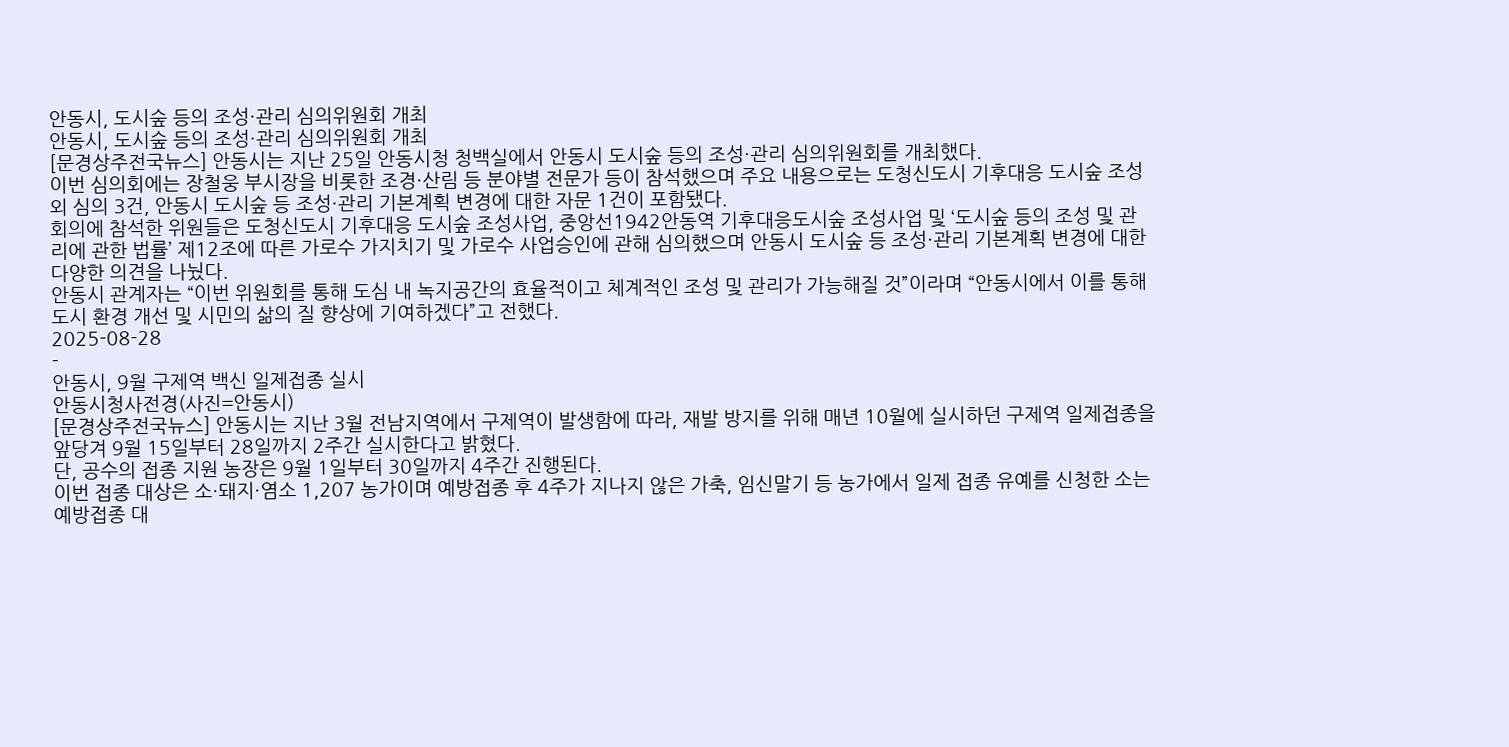안동시, 도시숲 등의 조성·관리 심의위원회 개최
안동시, 도시숲 등의 조성·관리 심의위원회 개최
[문경상주전국뉴스] 안동시는 지난 25일 안동시청 청백실에서 안동시 도시숲 등의 조성·관리 심의위원회를 개최했다.
이번 심의회에는 장철웅 부시장을 비롯한 조경·산림 등 분야별 전문가 등이 참석했으며 주요 내용으로는 도청신도시 기후대응 도시숲 조성 외 심의 3건, 안동시 도시숲 등 조성·관리 기본계획 변경에 대한 자문 1건이 포함됐다.
회의에 참석한 위원들은 도청신도시 기후대응 도시숲 조성사업, 중앙선1942안동역 기후대응도시숲 조성사업 및 ‘도시숲 등의 조성 및 관리에 관한 법률’ 제12조에 따른 가로수 가지치기 및 가로수 사업승인에 관해 심의했으며 안동시 도시숲 등 조성·관리 기본계획 변경에 대한 다양한 의견을 나눴다.
안동시 관계자는 “이번 위원회를 통해 도심 내 녹지공간의 효율적이고 체계적인 조성 및 관리가 가능해질 것”이라며 “안동시에서 이를 통해 도시 환경 개선 및 시민의 삶의 질 향상에 기여하겠다”고 전했다.
2025-08-28
-
안동시, 9월 구제역 백신 일제접종 실시
안동시청사전경(사진=안동시)
[문경상주전국뉴스] 안동시는 지난 3월 전남지역에서 구제역이 발생함에 따라, 재발 방지를 위해 매년 10월에 실시하던 구제역 일제접종을 앞당겨 9월 15일부터 28일까지 2주간 실시한다고 밝혔다.
단, 공수의 접종 지원 농장은 9월 1일부터 30일까지 4주간 진행된다.
이번 접종 대상은 소·돼지·염소 1,207 농가이며 예방접종 후 4주가 지나지 않은 가축, 임신말기 등 농가에서 일제 접종 유예를 신청한 소는 예방접종 대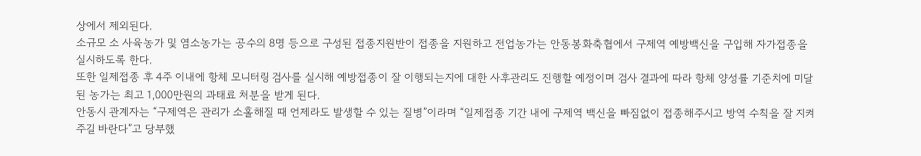상에서 제외된다.
소규모 소 사육농가 및 염소농가는 공수의 8명 등으로 구성된 접종지원반이 접종을 지원하고 전업농가는 안동봉화축협에서 구제역 예방백신을 구입해 자가접종을 실시하도록 한다.
또한 일제접종 후 4주 이내에 항체 모니터링 검사를 실시해 예방접종이 잘 이행되는지에 대한 사후관리도 진행할 예정이며 검사 결과에 따라 항체 양성률 기준치에 미달된 농가는 최고 1,000만원의 과태료 처분을 받게 된다.
안동시 관계자는 “구제역은 관리가 소홀해질 때 언제라도 발생할 수 있는 질병”이라며 “일제접종 기간 내에 구제역 백신을 빠짐없이 접종해주시고 방역 수칙을 잘 지켜주길 바란다”고 당부했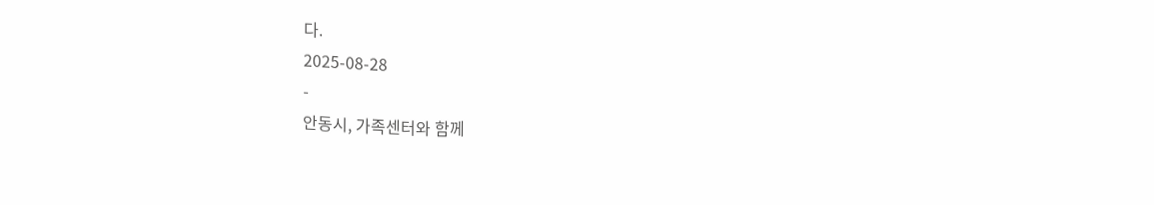다.
2025-08-28
-
안동시, 가족센터와 함께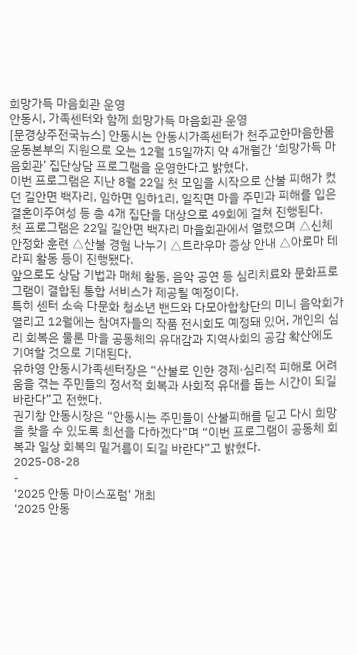희망가득 마음회관 운영
안동시, 가족센터와 함께 희망가득 마음회관 운영
[문경상주전국뉴스] 안동시는 안동시가족센터가 천주교한마음한몸운동본부의 지원으로 오는 12월 15일까지 약 4개월간 ‘희망가득 마음회관’ 집단상담 프로그램을 운영한다고 밝혔다.
이번 프로그램은 지난 8월 22일 첫 모임을 시작으로 산불 피해가 컸던 길안면 백자리, 임하면 임하1리, 일직면 마을 주민과 피해를 입은 결혼이주여성 등 총 4개 집단을 대상으로 49회에 걸쳐 진행된다.
첫 프로그램은 22일 길안면 백자리 마을회관에서 열렸으며 △신체 안정화 훈련 △산불 경험 나누기 △트라우마 증상 안내 △아로마 테라피 활동 등이 진행됐다.
앞으로도 상담 기법과 매체 활동, 음악 공연 등 심리치료와 문화프로그램이 결합된 통합 서비스가 제공될 예정이다.
특히 센터 소속 다문화 청소년 밴드와 다모아합창단의 미니 음악회가 열리고 12월에는 참여자들의 작품 전시회도 예정돼 있어, 개인의 심리 회복은 물론 마을 공동체의 유대감과 지역사회의 공감 확산에도 기여할 것으로 기대된다.
유하영 안동시가족센터장은 “산불로 인한 경제·심리적 피해로 어려움을 겪는 주민들의 정서적 회복과 사회적 유대를 돕는 시간이 되길 바란다”고 전했다.
권기창 안동시장은 “안동시는 주민들이 산불피해를 딛고 다시 희망을 찾을 수 있도록 최선을 다하겠다”며 “이번 프로그램이 공동체 회복과 일상 회복의 밑거름이 되길 바란다”고 밝혔다.
2025-08-28
-
‘2025 안동 마이스포럼’ 개최
‘2025 안동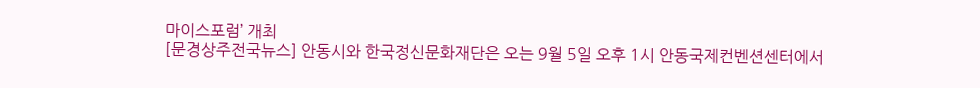마이스포럼’ 개최
[문경상주전국뉴스] 안동시와 한국정신문화재단은 오는 9월 5일 오후 1시 안동국제컨벤션센터에서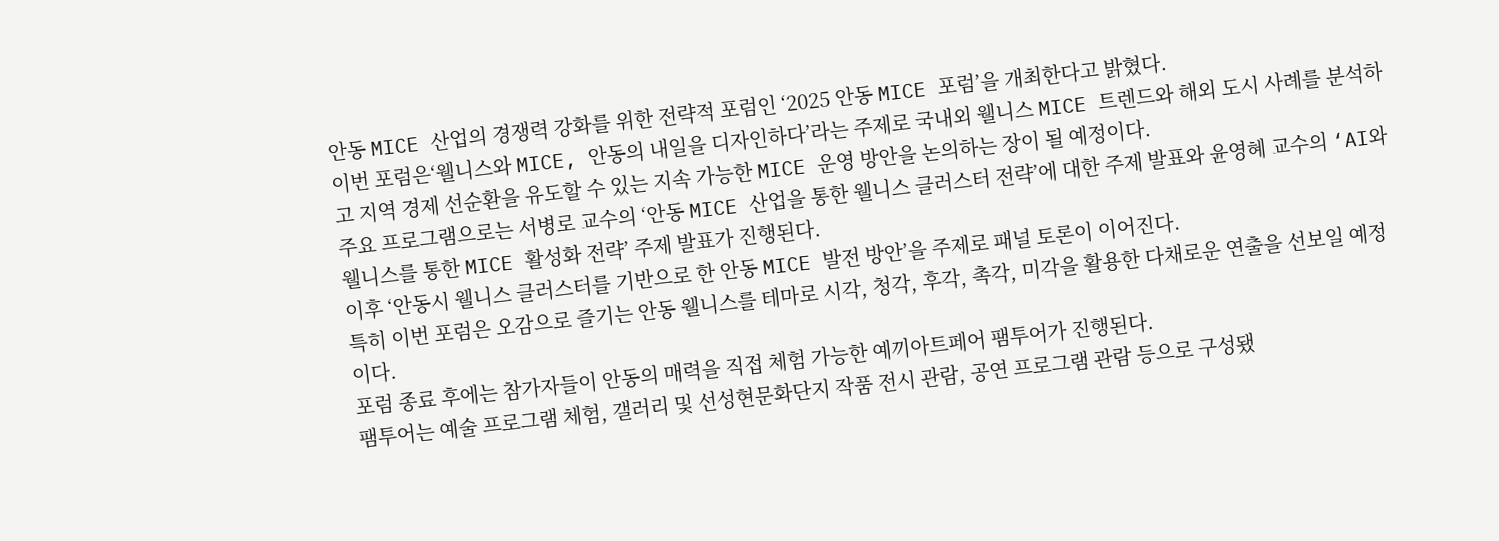안동 MICE 산업의 경쟁력 강화를 위한 전략적 포럼인 ‘2025 안동 MICE 포럼’을 개최한다고 밝혔다.
이번 포럼은‘웰니스와 MICE, 안동의 내일을 디자인하다’라는 주제로 국내외 웰니스 MICE 트렌드와 해외 도시 사례를 분석하고 지역 경제 선순환을 유도할 수 있는 지속 가능한 MICE 운영 방안을 논의하는 장이 될 예정이다.
주요 프로그램으로는 서병로 교수의 ‘안동 MICE 산업을 통한 웰니스 클러스터 전략’에 대한 주제 발표와 윤영혜 교수의 ‘AI와 웰니스를 통한 MICE 활성화 전략’ 주제 발표가 진행된다.
이후 ‘안동시 웰니스 클러스터를 기반으로 한 안동 MICE 발전 방안’을 주제로 패널 토론이 이어진다.
특히 이번 포럼은 오감으로 즐기는 안동 웰니스를 테마로 시각, 청각, 후각, 촉각, 미각을 활용한 다채로운 연출을 선보일 예정이다.
포럼 종료 후에는 참가자들이 안동의 매력을 직접 체험 가능한 예끼아트페어 팸투어가 진행된다.
팸투어는 예술 프로그램 체험, 갤러리 및 선성현문화단지 작품 전시 관람, 공연 프로그램 관람 등으로 구성됐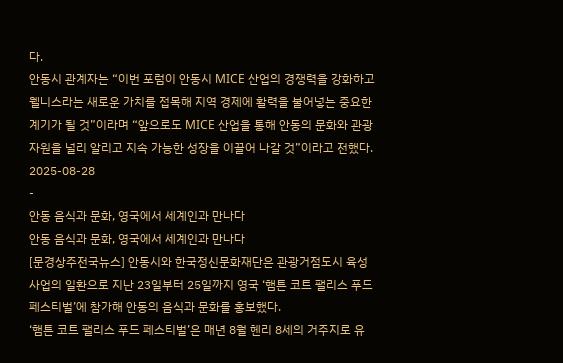다.
안동시 관계자는 “이번 포럼이 안동시 MICE 산업의 경쟁력을 강화하고 웰니스라는 새로운 가치를 접목해 지역 경제에 활력을 불어넣는 중요한 계기가 될 것”이라며 “앞으로도 MICE 산업을 통해 안동의 문화와 관광자원을 널리 알리고 지속 가능한 성장을 이끌어 나갈 것”이라고 전했다.
2025-08-28
-
안동 음식과 문화, 영국에서 세계인과 만나다
안동 음식과 문화, 영국에서 세계인과 만나다
[문경상주전국뉴스] 안동시와 한국정신문화재단은 관광거점도시 육성사업의 일환으로 지난 23일부터 25일까지 영국 ‘햄튼 코트 팰리스 푸드 페스티벌’에 참가해 안동의 음식과 문화를 홍보했다.
‘햄튼 코트 팰리스 푸드 페스티벌’은 매년 8월 헨리 8세의 거주지로 유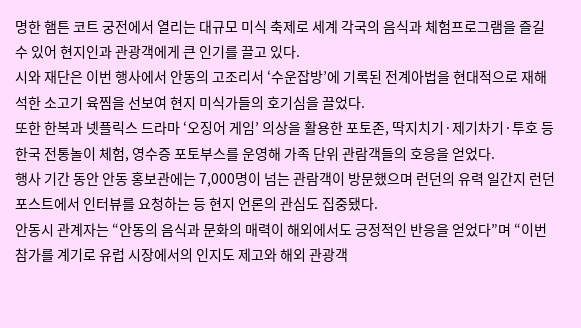명한 햄튼 코트 궁전에서 열리는 대규모 미식 축제로 세계 각국의 음식과 체험프로그램을 즐길 수 있어 현지인과 관광객에게 큰 인기를 끌고 있다.
시와 재단은 이번 행사에서 안동의 고조리서 ‘수운잡방’에 기록된 전계아법을 현대적으로 재해석한 소고기 육찜을 선보여 현지 미식가들의 호기심을 끌었다.
또한 한복과 넷플릭스 드라마 ‘오징어 게임’ 의상을 활용한 포토존, 딱지치기·제기차기·투호 등 한국 전통놀이 체험, 영수증 포토부스를 운영해 가족 단위 관람객들의 호응을 얻었다.
행사 기간 동안 안동 홍보관에는 7,000명이 넘는 관람객이 방문했으며 런던의 유력 일간지 런던 포스트에서 인터뷰를 요청하는 등 현지 언론의 관심도 집중됐다.
안동시 관계자는 “안동의 음식과 문화의 매력이 해외에서도 긍정적인 반응을 얻었다”며 “이번 참가를 계기로 유럽 시장에서의 인지도 제고와 해외 관광객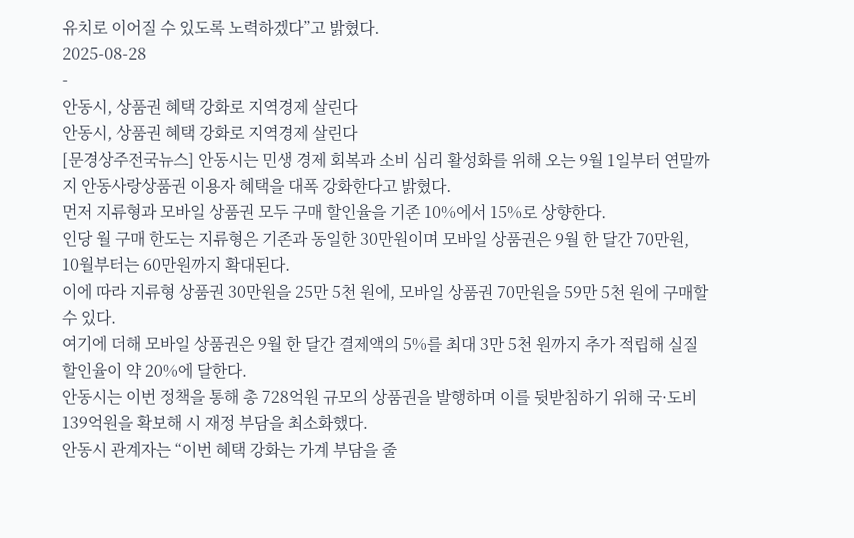유치로 이어질 수 있도록 노력하겠다”고 밝혔다.
2025-08-28
-
안동시, 상품권 혜택 강화로 지역경제 살린다
안동시, 상품권 혜택 강화로 지역경제 살린다
[문경상주전국뉴스] 안동시는 민생 경제 회복과 소비 심리 활성화를 위해 오는 9월 1일부터 연말까지 안동사랑상품권 이용자 혜택을 대폭 강화한다고 밝혔다.
먼저 지류형과 모바일 상품권 모두 구매 할인율을 기존 10%에서 15%로 상향한다.
인당 월 구매 한도는 지류형은 기존과 동일한 30만원이며 모바일 상품권은 9월 한 달간 70만원, 10월부터는 60만원까지 확대된다.
이에 따라 지류형 상품권 30만원을 25만 5천 원에, 모바일 상품권 70만원을 59만 5천 원에 구매할 수 있다.
여기에 더해 모바일 상품권은 9월 한 달간 결제액의 5%를 최대 3만 5천 원까지 추가 적립해 실질 할인율이 약 20%에 달한다.
안동시는 이번 정책을 통해 총 728억원 규모의 상품권을 발행하며 이를 뒷받침하기 위해 국·도비 139억원을 확보해 시 재정 부담을 최소화했다.
안동시 관계자는 “이번 혜택 강화는 가계 부담을 줄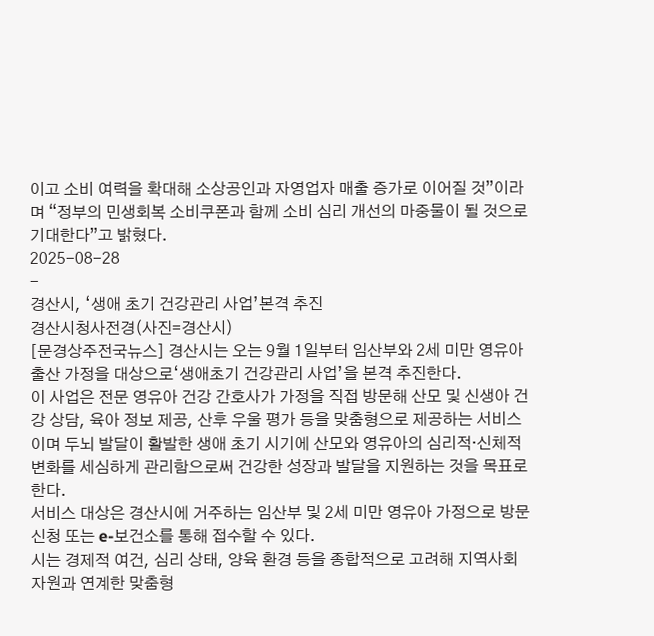이고 소비 여력을 확대해 소상공인과 자영업자 매출 증가로 이어질 것”이라며 “정부의 민생회복 소비쿠폰과 함께 소비 심리 개선의 마중물이 될 것으로 기대한다”고 밝혔다.
2025-08-28
-
경산시, ‘생애 초기 건강관리 사업’본격 추진
경산시청사전경(사진=경산시)
[문경상주전국뉴스] 경산시는 오는 9월 1일부터 임산부와 2세 미만 영유아 출산 가정을 대상으로‘생애초기 건강관리 사업’을 본격 추진한다.
이 사업은 전문 영유아 건강 간호사가 가정을 직접 방문해 산모 및 신생아 건강 상담, 육아 정보 제공, 산후 우울 평가 등을 맞춤형으로 제공하는 서비스이며 두뇌 발달이 활발한 생애 초기 시기에 산모와 영유아의 심리적·신체적 변화를 세심하게 관리함으로써 건강한 성장과 발달을 지원하는 것을 목표로 한다.
서비스 대상은 경산시에 거주하는 임산부 및 2세 미만 영유아 가정으로 방문 신청 또는 e-보건소를 통해 접수할 수 있다.
시는 경제적 여건, 심리 상태, 양육 환경 등을 종합적으로 고려해 지역사회 자원과 연계한 맞춤형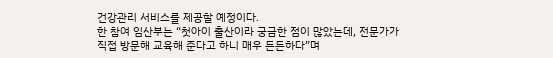건강관리 서비스를 제공할 예정이다.
한 참여 임산부는 “첫아이 출산이라 궁금한 점이 많았는데, 전문가가 직접 방문해 교육해 준다고 하니 매우 든든하다”며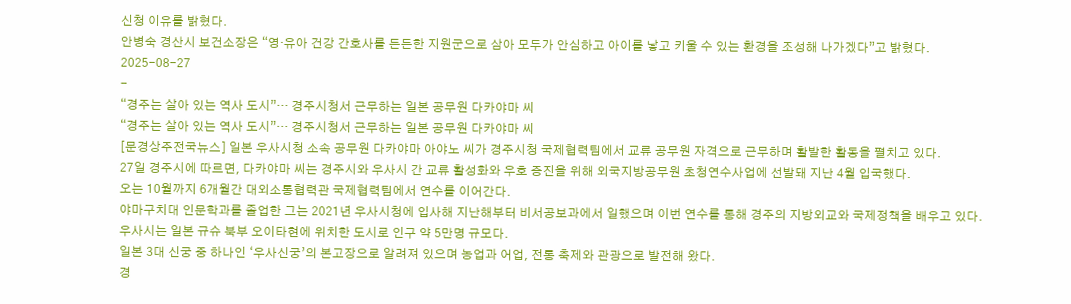신청 이유를 밝혔다.
안병숙 경산시 보건소장은 “영·유아 건강 간호사를 든든한 지원군으로 삼아 모두가 안심하고 아이를 낳고 키울 수 있는 환경을 조성해 나가겠다”고 밝혔다.
2025-08-27
-
“경주는 살아 있는 역사 도시”… 경주시청서 근무하는 일본 공무원 다카야마 씨
“경주는 살아 있는 역사 도시”… 경주시청서 근무하는 일본 공무원 다카야마 씨
[문경상주전국뉴스] 일본 우사시청 소속 공무원 다카야마 아야노 씨가 경주시청 국제협력팀에서 교류 공무원 자격으로 근무하며 활발한 활동을 펼치고 있다.
27일 경주시에 따르면, 다카야마 씨는 경주시와 우사시 간 교류 활성화와 우호 증진을 위해 외국지방공무원 초청연수사업에 선발돼 지난 4월 입국했다.
오는 10월까지 6개월간 대외소통협력관 국제협력팀에서 연수를 이어간다.
야마구치대 인문학과를 졸업한 그는 2021년 우사시청에 입사해 지난해부터 비서공보과에서 일했으며 이번 연수를 통해 경주의 지방외교와 국제정책을 배우고 있다.
우사시는 일본 규슈 북부 오이타현에 위치한 도시로 인구 약 5만명 규모다.
일본 3대 신궁 중 하나인 ‘우사신궁’의 본고장으로 알려져 있으며 농업과 어업, 전통 축제와 관광으로 발전해 왔다.
경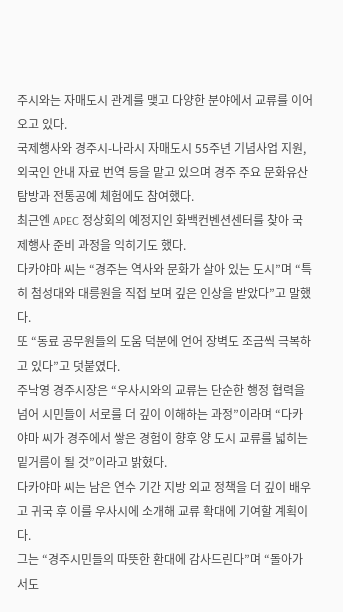주시와는 자매도시 관계를 맺고 다양한 분야에서 교류를 이어오고 있다.
국제행사와 경주시-나라시 자매도시 55주년 기념사업 지원, 외국인 안내 자료 번역 등을 맡고 있으며 경주 주요 문화유산 탐방과 전통공예 체험에도 참여했다.
최근엔 APEC 정상회의 예정지인 화백컨벤션센터를 찾아 국제행사 준비 과정을 익히기도 했다.
다카야마 씨는 “경주는 역사와 문화가 살아 있는 도시”며 “특히 첨성대와 대릉원을 직접 보며 깊은 인상을 받았다”고 말했다.
또 “동료 공무원들의 도움 덕분에 언어 장벽도 조금씩 극복하고 있다”고 덧붙였다.
주낙영 경주시장은 “우사시와의 교류는 단순한 행정 협력을 넘어 시민들이 서로를 더 깊이 이해하는 과정”이라며 “다카야마 씨가 경주에서 쌓은 경험이 향후 양 도시 교류를 넓히는 밑거름이 될 것”이라고 밝혔다.
다카야마 씨는 남은 연수 기간 지방 외교 정책을 더 깊이 배우고 귀국 후 이를 우사시에 소개해 교류 확대에 기여할 계획이다.
그는 “경주시민들의 따뜻한 환대에 감사드린다”며 “돌아가서도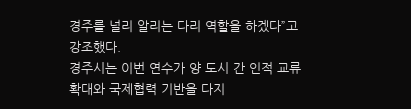경주를 널리 알리는 다리 역할을 하겠다”고 강조했다.
경주시는 이번 연수가 양 도시 간 인적 교류 확대와 국제협력 기반을 다지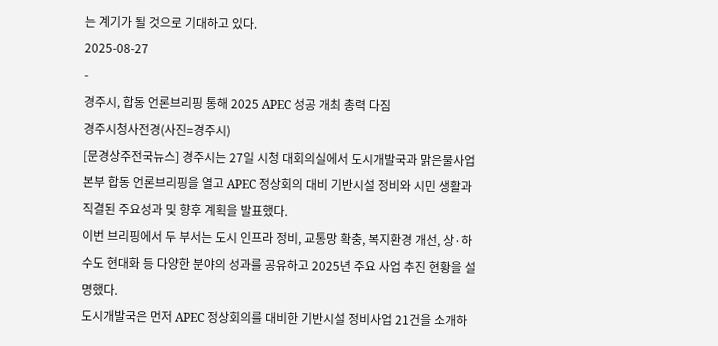는 계기가 될 것으로 기대하고 있다.
2025-08-27
-
경주시, 합동 언론브리핑 통해 2025 APEC 성공 개최 총력 다짐
경주시청사전경(사진=경주시)
[문경상주전국뉴스] 경주시는 27일 시청 대회의실에서 도시개발국과 맑은물사업본부 합동 언론브리핑을 열고 APEC 정상회의 대비 기반시설 정비와 시민 생활과 직결된 주요성과 및 향후 계획을 발표했다.
이번 브리핑에서 두 부서는 도시 인프라 정비, 교통망 확충, 복지환경 개선, 상·하수도 현대화 등 다양한 분야의 성과를 공유하고 2025년 주요 사업 추진 현황을 설명했다.
도시개발국은 먼저 APEC 정상회의를 대비한 기반시설 정비사업 21건을 소개하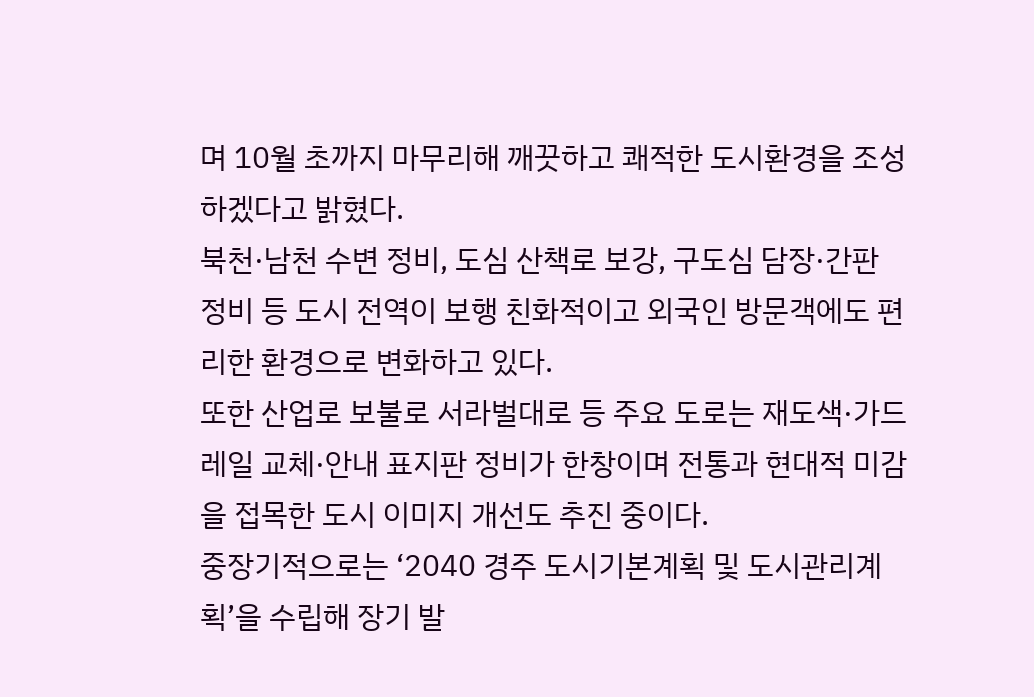며 10월 초까지 마무리해 깨끗하고 쾌적한 도시환경을 조성하겠다고 밝혔다.
북천·남천 수변 정비, 도심 산책로 보강, 구도심 담장·간판 정비 등 도시 전역이 보행 친화적이고 외국인 방문객에도 편리한 환경으로 변화하고 있다.
또한 산업로 보불로 서라벌대로 등 주요 도로는 재도색·가드레일 교체·안내 표지판 정비가 한창이며 전통과 현대적 미감을 접목한 도시 이미지 개선도 추진 중이다.
중장기적으로는 ‘2040 경주 도시기본계획 및 도시관리계획’을 수립해 장기 발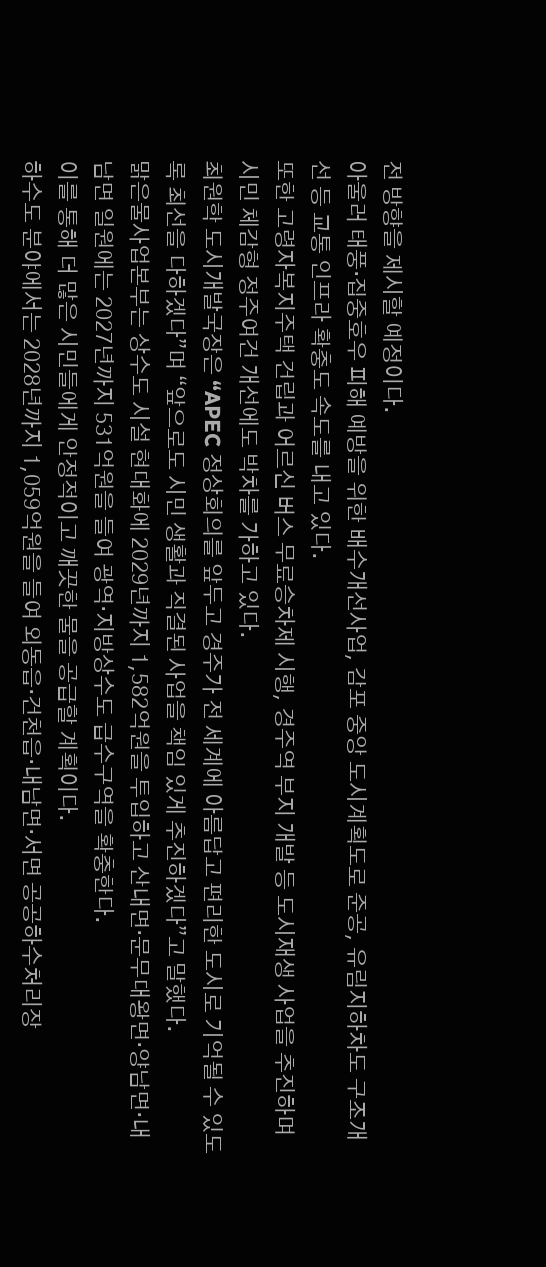전 방향을 제시할 예정이다.
아울러 태풍·집중호우 피해 예방을 위한 배수개선사업, 감포 중앙 도시계획도로 준공, 유림지하차도 구조개선 등 교통 인프라 확충도 속도를 내고 있다.
또한 고령자복지주택 건립과 어르신 버스 무료승차제 시행, 경주역 부지 개발 등 도시재생 사업을 추진하며 시민 체감형 정주여건 개선에도 박차를 가하고 있다.
최원학 도시개발국장은 “APEC 정상회의를 앞두고 경주가 전 세계에 아름답고 편리한 도시로 기억될 수 있도록 최선을 다하겠다”며 “앞으로도 시민 생활과 직결된 사업을 책임 있게 추진하겠다”고 말했다.
맑은물사업본부는 상수도 시설 현대화에 2029년까지 1,582억원을 투입하고 산내면·문무대왕면·양남면·내남면 일원에는 2027년까지 531억원을 들여 광역·지방상수도 급수구역을 확충한다.
이를 통해 더 많은 시민들에게 안정적이고 깨끗한 물을 공급할 계획이다.
하수도 분야에서는 2028년까지 1,059억원을 들여 외동읍·건천읍·내남면·서면 공공하수처리장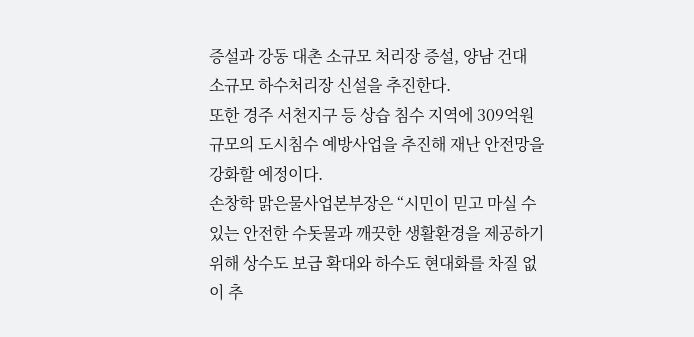증설과 강동 대촌 소규모 처리장 증설, 양남 건대 소규모 하수처리장 신설을 추진한다.
또한 경주 서천지구 등 상습 침수 지역에 309억원 규모의 도시침수 예방사업을 추진해 재난 안전망을 강화할 예정이다.
손창학 맑은물사업본부장은 “시민이 믿고 마실 수 있는 안전한 수돗물과 깨끗한 생활환경을 제공하기 위해 상수도 보급 확대와 하수도 현대화를 차질 없이 추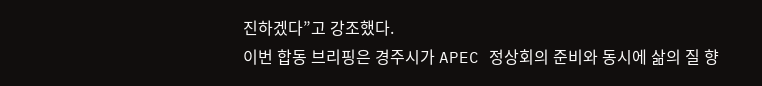진하겠다”고 강조했다.
이번 합동 브리핑은 경주시가 APEC 정상회의 준비와 동시에 삶의 질 향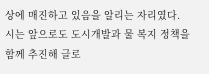상에 매진하고 있음을 알리는 자리였다.
시는 앞으로도 도시개발과 물 복지 정책을 함께 추진해 글로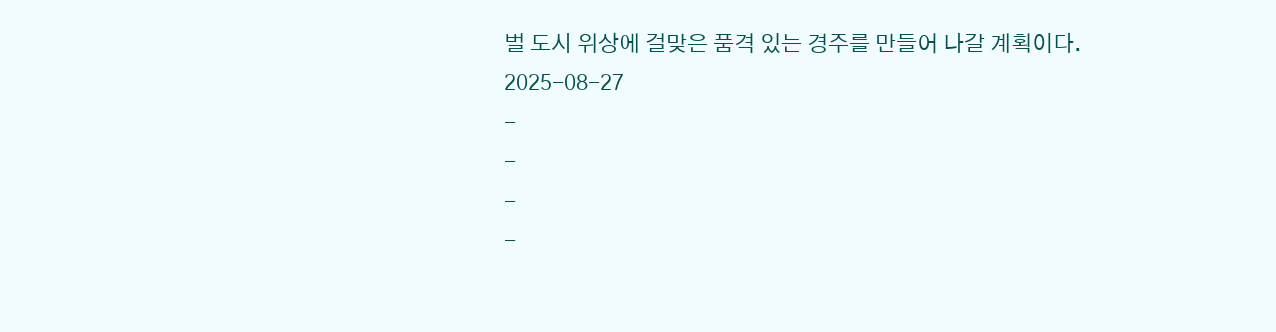벌 도시 위상에 걸맞은 품격 있는 경주를 만들어 나갈 계획이다.
2025-08-27
-
-
-
-